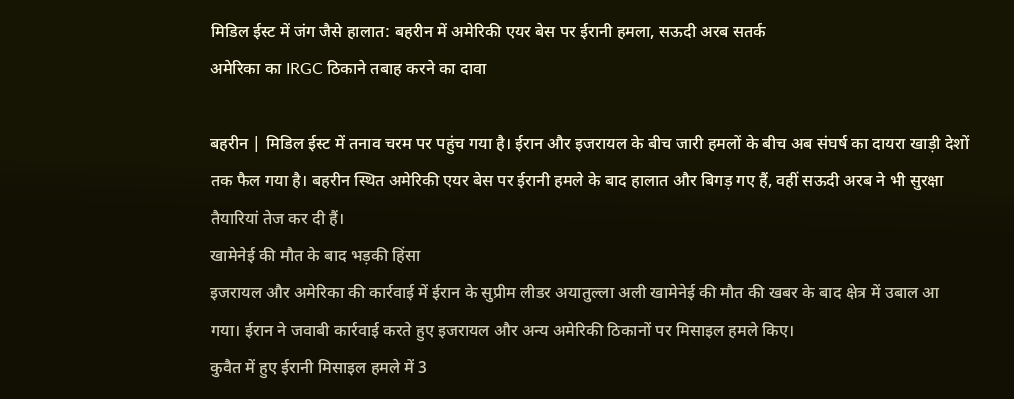मिडिल ईस्ट में जंग जैसे हालात: बहरीन में अमेरिकी एयर बेस पर ईरानी हमला, सऊदी अरब सतर्क
अमेरिका का IRGC ठिकाने तबाह करने का दावा

बहरीन | मिडिल ईस्ट में तनाव चरम पर पहुंच गया है। ईरान और इजरायल के बीच जारी हमलों के बीच अब संघर्ष का दायरा खाड़ी देशों तक फैल गया है। बहरीन स्थित अमेरिकी एयर बेस पर ईरानी हमले के बाद हालात और बिगड़ गए हैं, वहीं सऊदी अरब ने भी सुरक्षा तैयारियां तेज कर दी हैं।
खामेनेई की मौत के बाद भड़की हिंसा
इजरायल और अमेरिका की कार्रवाई में ईरान के सुप्रीम लीडर अयातुल्ला अली खामेनेई की मौत की खबर के बाद क्षेत्र में उबाल आ गया। ईरान ने जवाबी कार्रवाई करते हुए इजरायल और अन्य अमेरिकी ठिकानों पर मिसाइल हमले किए।
कुवैत में हुए ईरानी मिसाइल हमले में 3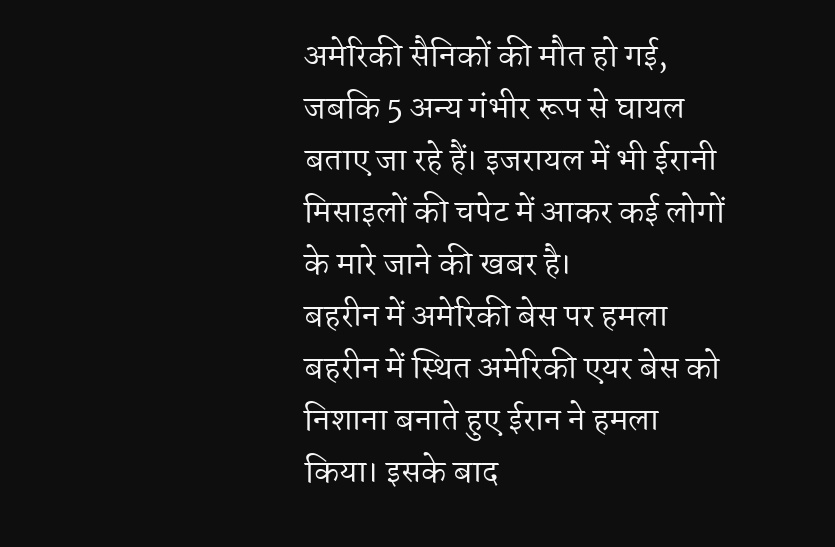अमेरिकी सैनिकों की मौत हो गई, जबकि 5 अन्य गंभीर रूप से घायल बताए जा रहे हैं। इजरायल में भी ईरानी मिसाइलों की चपेट में आकर कई लोगों के मारे जाने की खबर है।
बहरीन में अमेरिकी बेस पर हमला
बहरीन में स्थित अमेरिकी एयर बेस को निशाना बनाते हुए ईरान ने हमला किया। इसके बाद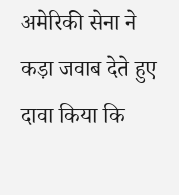अमेरिकी सेना ने कड़ा जवाब देते हुए दावा किया कि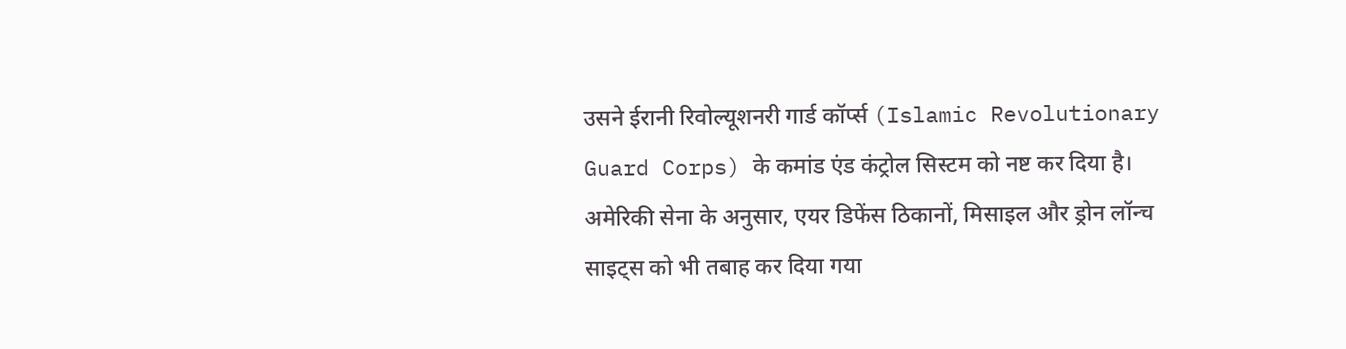उसने ईरानी रिवोल्यूशनरी गार्ड कॉर्प्स (Islamic Revolutionary Guard Corps) के कमांड एंड कंट्रोल सिस्टम को नष्ट कर दिया है।
अमेरिकी सेना के अनुसार, एयर डिफेंस ठिकानों, मिसाइल और ड्रोन लॉन्च साइट्स को भी तबाह कर दिया गया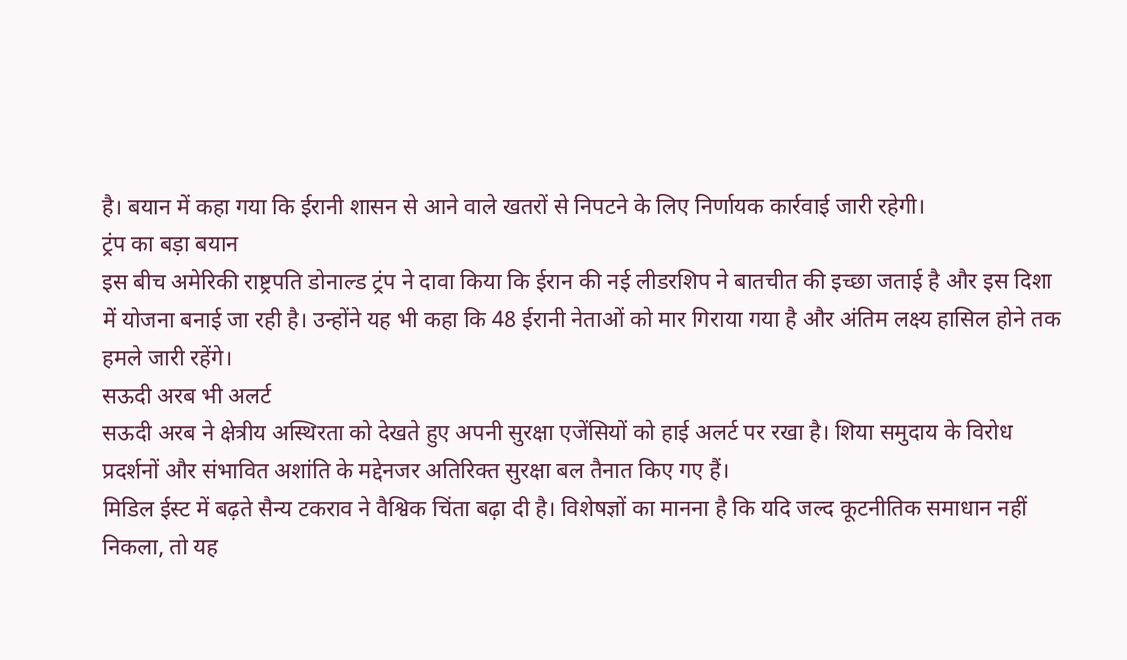है। बयान में कहा गया कि ईरानी शासन से आने वाले खतरों से निपटने के लिए निर्णायक कार्रवाई जारी रहेगी।
ट्रंप का बड़ा बयान
इस बीच अमेरिकी राष्ट्रपति डोनाल्ड ट्रंप ने दावा किया कि ईरान की नई लीडरशिप ने बातचीत की इच्छा जताई है और इस दिशा में योजना बनाई जा रही है। उन्होंने यह भी कहा कि 48 ईरानी नेताओं को मार गिराया गया है और अंतिम लक्ष्य हासिल होने तक हमले जारी रहेंगे।
सऊदी अरब भी अलर्ट
सऊदी अरब ने क्षेत्रीय अस्थिरता को देखते हुए अपनी सुरक्षा एजेंसियों को हाई अलर्ट पर रखा है। शिया समुदाय के विरोध प्रदर्शनों और संभावित अशांति के मद्देनजर अतिरिक्त सुरक्षा बल तैनात किए गए हैं।
मिडिल ईस्ट में बढ़ते सैन्य टकराव ने वैश्विक चिंता बढ़ा दी है। विशेषज्ञों का मानना है कि यदि जल्द कूटनीतिक समाधान नहीं निकला, तो यह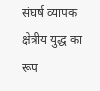संघर्ष व्यापक क्षेत्रीय युद्ध का रूप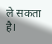ले सकता है।